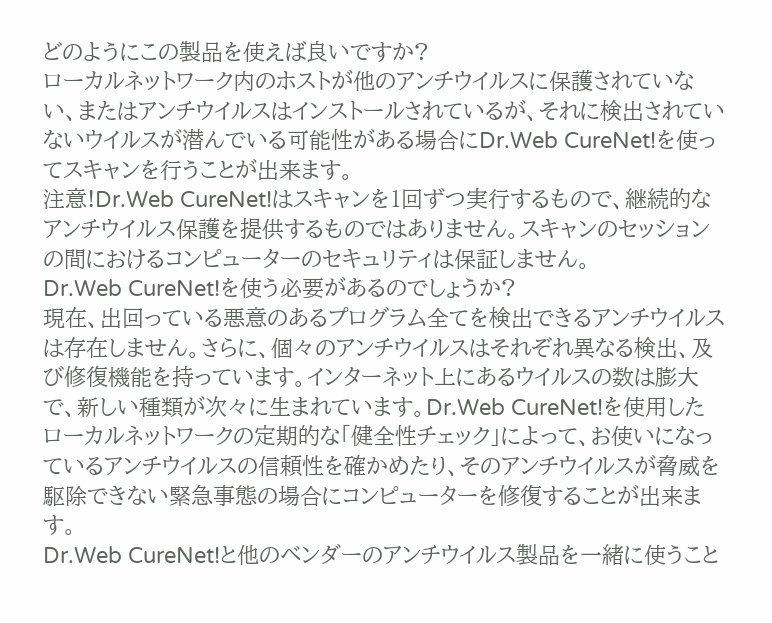どのようにこの製品を使えば良いですか?
ローカルネットワーク内のホストが他のアンチウイルスに保護されていない、またはアンチウイルスはインストールされているが、それに検出されていないウイルスが潜んでいる可能性がある場合にDr.Web CureNet!を使ってスキャンを行うことが出来ます。
注意!Dr.Web CureNet!はスキャンを1回ずつ実行するもので、継続的なアンチウイルス保護を提供するものではありません。スキャンのセッションの間におけるコンピューターのセキュリティは保証しません。
Dr.Web CureNet!を使う必要があるのでしょうか?
現在、出回っている悪意のあるプログラム全てを検出できるアンチウイルスは存在しません。さらに、個々のアンチウイルスはそれぞれ異なる検出、及び修復機能を持っています。インターネット上にあるウイルスの数は膨大で、新しい種類が次々に生まれています。Dr.Web CureNet!を使用したローカルネットワークの定期的な「健全性チェック」によって、お使いになっているアンチウイルスの信頼性を確かめたり、そのアンチウイルスが脅威を駆除できない緊急事態の場合にコンピューターを修復することが出来ます。
Dr.Web CureNet!と他のベンダーのアンチウイルス製品を一緒に使うこと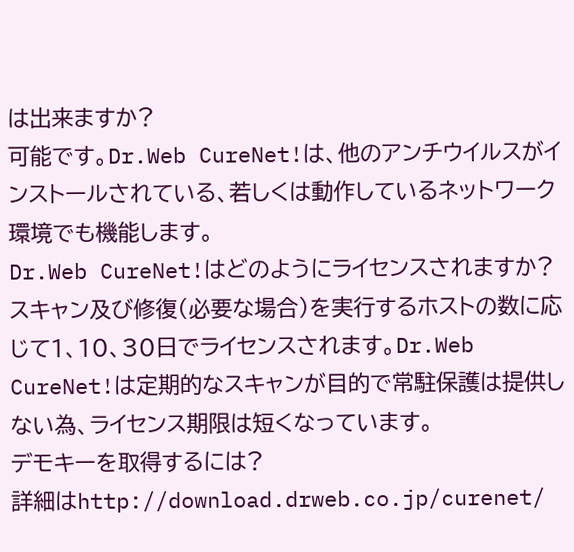は出来ますか?
可能です。Dr.Web CureNet!は、他のアンチウイルスがインストールされている、若しくは動作しているネットワーク環境でも機能します。
Dr.Web CureNet!はどのようにライセンスされますか?
スキャン及び修復(必要な場合)を実行するホストの数に応じて1、10、30日でライセンスされます。Dr.Web CureNet!は定期的なスキャンが目的で常駐保護は提供しない為、ライセンス期限は短くなっています。
デモキーを取得するには?
詳細はhttp://download.drweb.co.jp/curenet/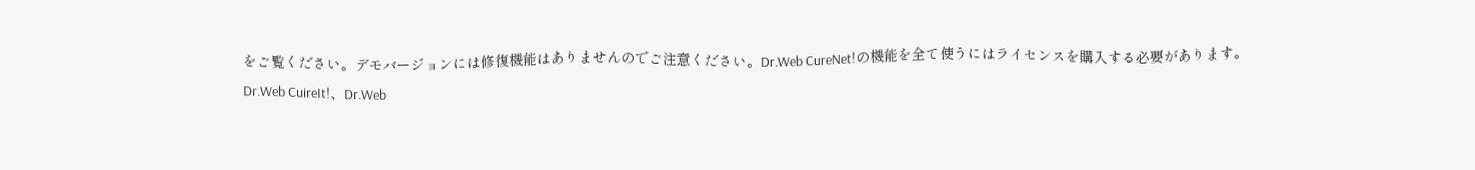をご覧ください。デモバージョンには修復機能はありませんのでご注意ください。Dr.Web CureNet!の機能を全て使うにはライセンスを購入する必要があります。
Dr.Web CuireIt!、Dr.Web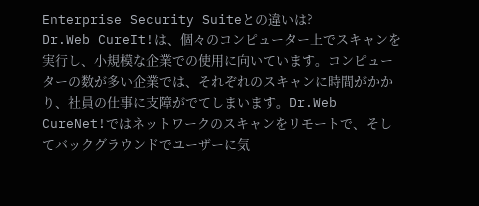Enterprise Security Suiteとの違いは?
Dr.Web CureIt!は、個々のコンピューター上でスキャンを実行し、小規模な企業での使用に向いています。コンピューターの数が多い企業では、それぞれのスキャンに時間がかかり、社員の仕事に支障がでてしまいます。Dr.Web CureNet!ではネットワークのスキャンをリモートで、そしてバックグラウンドでユーザーに気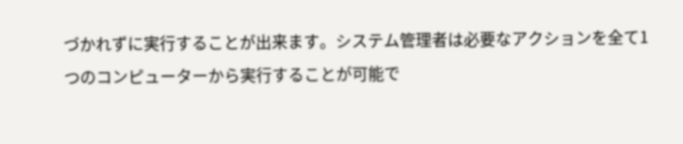づかれずに実行することが出来ます。システム管理者は必要なアクションを全て1つのコンピューターから実行することが可能で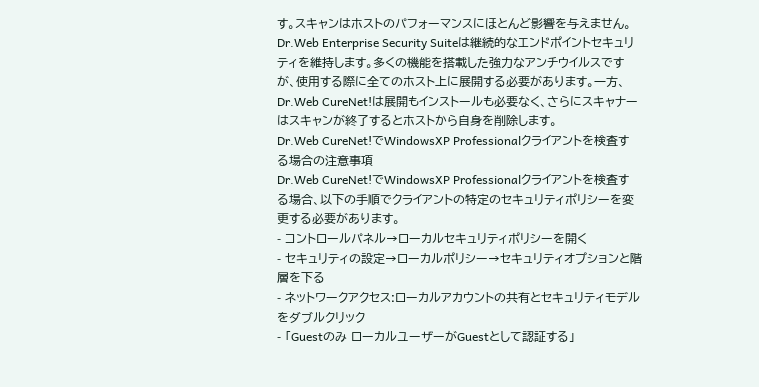す。スキャンはホストのパフォーマンスにほとんど影響を与えません。
Dr.Web Enterprise Security Suiteは継続的なエンドポイントセキュリティを維持します。多くの機能を搭載した強力なアンチウイルスですが、使用する際に全てのホスト上に展開する必要があります。一方、Dr.Web CureNet!は展開もインストールも必要なく、さらにスキャナーはスキャンが終了するとホストから自身を削除します。
Dr.Web CureNet!でWindowsXP Professionalクライアントを検査する場合の注意事項
Dr.Web CureNet!でWindowsXP Professionalクライアントを検査する場合、以下の手順でクライアントの特定のセキュリティポリシーを変更する必要があります。
- コントロールパネル→ローカルセキュリティポリシーを開く
- セキュリティの設定→ローカルポリシー→セキュリティオプションと階層を下る
- ネットワークアクセス:ローカルアカウントの共有とセキュリティモデルをダブルクリック
- 「Guestのみ ローカルユーザーがGuestとして認証する」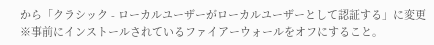から「クラシック - ローカルユーザーがローカルユーザーとして認証する」に変更
※事前にインストールされているファイアーウォールをオフにすること。